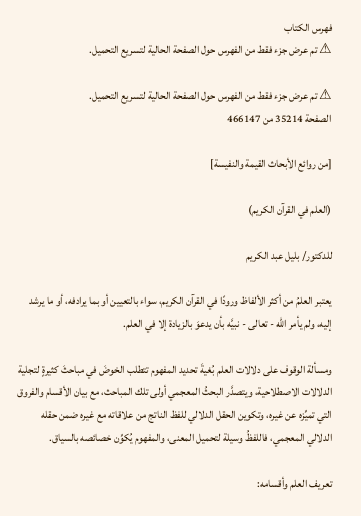فهرس الكتاب
⚠ تم عرض جزء فقط من الفهرس حول الصفحة الحالية لتسريع التحميل.

⚠ تم عرض جزء فقط من الفهرس حول الصفحة الحالية لتسريع التحميل.
الصفحة 35214 من 466147

[من روائع الأبحاث القيمة والنفيسة]

(العلم في القرآن الكريم)

للدكتور/ بليل عبد الكريم

يعتبر العلمُ من أكثر الألفاظ ورودًا في القرآن الكريم، سواء بالتعيين أو بما يرادفه، أو ما يرشد إليه، ولم يأمر الله - تعالى - نبيَّه بأن يدعوَ بالزيادة إلا في العلم.

ومسألة الوقوف على دلالات العلم بُغيةَ تحديد المفهوم تتطلب الخوضَ في مباحثَ كثيرةٍ لتجلية الدلالات الاصطلاحية، ويتصدَّر البحثُ المعجمي أولى تلك المباحث، مع بيان الأقسام والفروق التي تميِّزه عن غيره، وتكوين الحقل الدلالي للفظ الناتج من علاقاته مع غيره ضمن حقله الدلالي المعجمي، فاللفظُ وسيلة لتحميل المعنى، والمفهوم يُكوِّن خصائصه بالسياق.

تعريف العلم وأقسامه: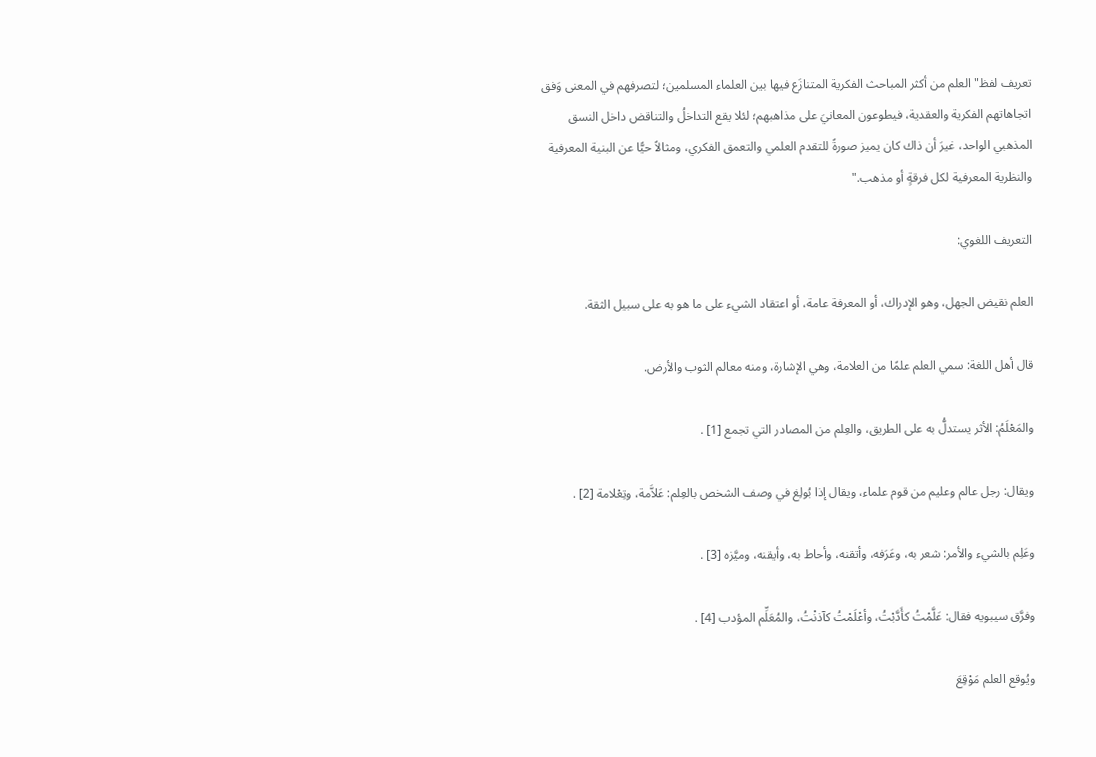تعريف لفظ"العلم من أكثر المباحث الفكرية المتنازَع فيها بين العلماء المسلمين؛ لتصرفهم في المعنى وَفق اتجاهاتهم الفكرية والعقدية، فيطوعون المعانيَ على مذاهبهم؛ لئلا يقع التداخلُ والتناقض داخل النسق المذهبي الواحد، غيرَ أن ذاك كان يميز صورةً للتقدم العلمي والتعمق الفكري، ومثالاً حيًّا عن البنية المعرفية والنظرية المعرفية لكل فرقةٍ أو مذهب."

التعريف اللغوي:

العلم نقيض الجهل، وهو الإدراك، أو المعرفة عامة، أو اعتقاد الشيء على ما هو به على سبيل الثقة.

قال أهل اللغة: سمي العلم علمًا من العلامة، وهي الإشارة، ومنه معالم الثوب والأرض.

والمَعْلَمُ: الأثر يستدلُّ به على الطريق، والعِلم من المصادر التي تجمع [1] .

ويقال: رجل عالم وعليم من قوم علماء، ويقال إذا بُولِغ في وصف الشخص بالعِلم: عَلاَّمة، وتِعْلامة [2] .

وعَلِم بالشيء والأمر: شعر به، وعَرَفه، وأتقنه، وأحاط به، وأيقنه، وميَّزه [3] .

وفرَّق سيبويه فقال: عَلَّمْتُ كأَدَّبْتُ، وأعْلَمْتُ كآذنْتُ، والمُعَلِّم المؤدب [4] .

ويُوقع العلم مَوْقِعَ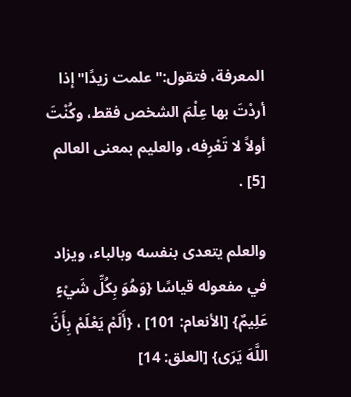المعرفة، فتقول:"علمت زيدًا"إذا أردْتَ بها عِلْمَ الشخص فقط، وكُنْتَ أولاً لا تَعْرِفه، والعليم بمعنى العالم [5] .

والعلم يتعدى بنفسه وبالباء، ويزاد في مفعوله قياسًا {وَهُوَ بِكُلِّ شَيْءٍ عَلِيمٌ} [الأنعام: 101] ، {أَلَمْ يَعْلَمْ بِأَنَّ اللَّهَ يَرَى} [العلق: 14]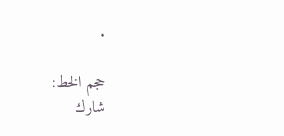.

حجم الخط:
شارك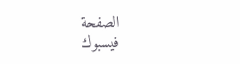الصفحة
فيسبوك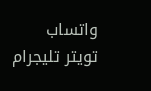واتساب تويتر تليجرام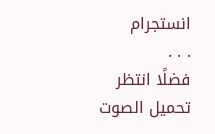انستجرام
. . .
فضلًا انتظر تحميل الصوت